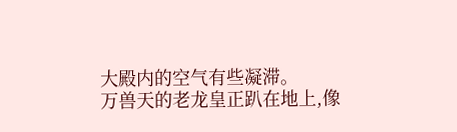大殿内的空气有些凝滞。
万兽天的老龙皇正趴在地上,像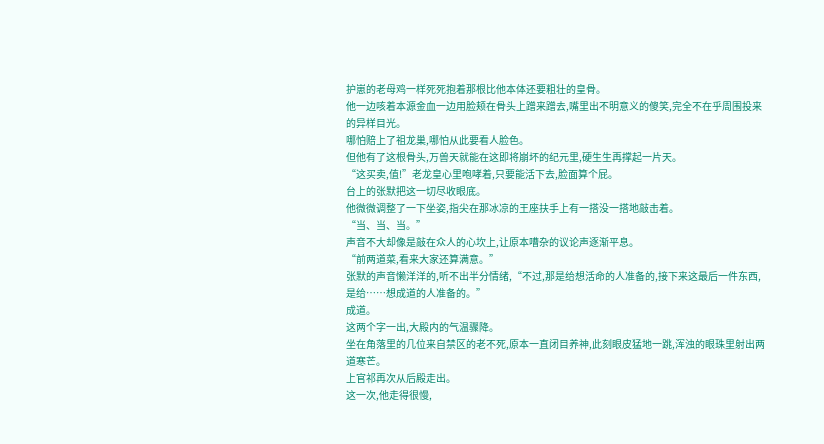护崽的老母鸡一样死死抱着那根比他本体还要粗壮的皇骨。
他一边咳着本源金血一边用脸颊在骨头上蹭来蹭去,嘴里出不明意义的傻笑,完全不在乎周围投来的异样目光。
哪怕赔上了祖龙巢,哪怕从此要看人脸色。
但他有了这根骨头,万兽天就能在这即将崩坏的纪元里,硬生生再撑起一片天。
“这买卖,值!”老龙皇心里咆哮着,只要能活下去,脸面算个屁。
台上的张默把这一切尽收眼底。
他微微调整了一下坐姿,指尖在那冰凉的王座扶手上有一搭没一搭地敲击着。
“当、当、当。”
声音不大却像是敲在众人的心坎上,让原本嘈杂的议论声逐渐平息。
“前两道菜,看来大家还算满意。”
张默的声音懒洋洋的,听不出半分情绪,“不过,那是给想活命的人准备的,接下来这最后一件东西,是给……想成道的人准备的。”
成道。
这两个字一出,大殿内的气温骤降。
坐在角落里的几位来自禁区的老不死,原本一直闭目养神,此刻眼皮猛地一跳,浑浊的眼珠里射出两道寒芒。
上官祁再次从后殿走出。
这一次,他走得很慢,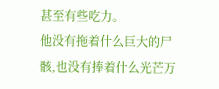甚至有些吃力。
他没有拖着什么巨大的尸骸,也没有捧着什么光芒万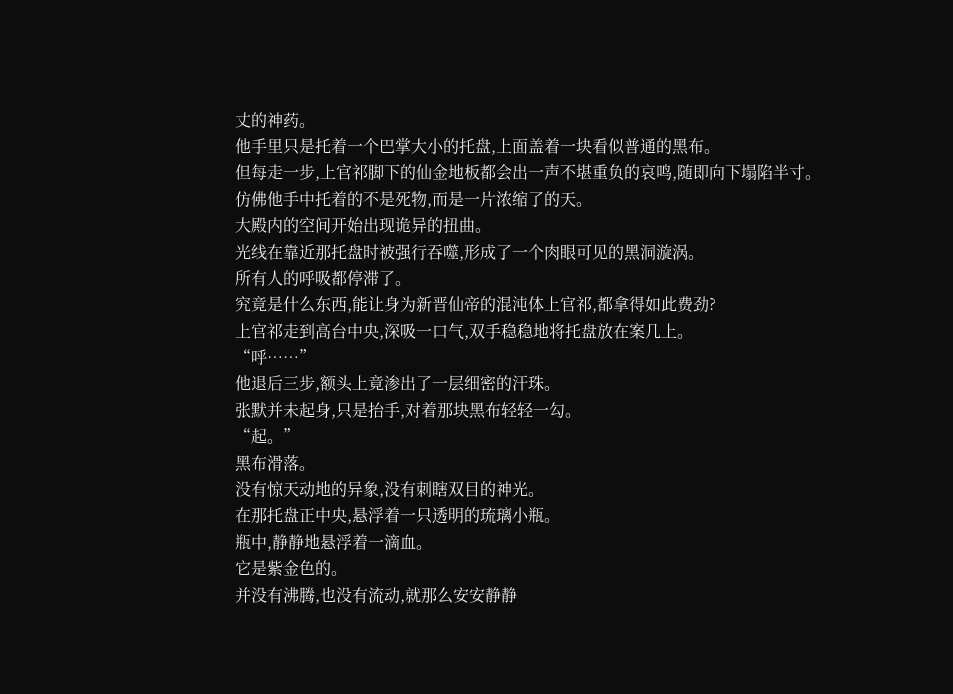丈的神药。
他手里只是托着一个巴掌大小的托盘,上面盖着一块看似普通的黑布。
但每走一步,上官祁脚下的仙金地板都会出一声不堪重负的哀鸣,随即向下塌陷半寸。
仿佛他手中托着的不是死物,而是一片浓缩了的天。
大殿内的空间开始出现诡异的扭曲。
光线在靠近那托盘时被强行吞噬,形成了一个肉眼可见的黑洞漩涡。
所有人的呼吸都停滞了。
究竟是什么东西,能让身为新晋仙帝的混沌体上官祁,都拿得如此费劲?
上官祁走到高台中央,深吸一口气,双手稳稳地将托盘放在案几上。
“呼……”
他退后三步,额头上竟渗出了一层细密的汗珠。
张默并未起身,只是抬手,对着那块黑布轻轻一勾。
“起。”
黑布滑落。
没有惊天动地的异象,没有刺瞎双目的神光。
在那托盘正中央,悬浮着一只透明的琉璃小瓶。
瓶中,静静地悬浮着一滴血。
它是紫金色的。
并没有沸腾,也没有流动,就那么安安静静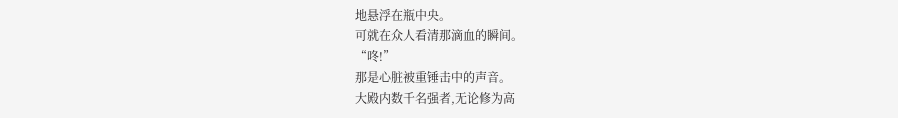地悬浮在瓶中央。
可就在众人看清那滴血的瞬间。
“咚!”
那是心脏被重锤击中的声音。
大殿内数千名强者,无论修为高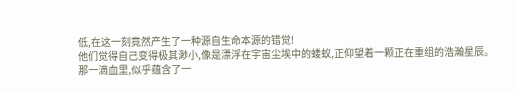低,在这一刻竟然产生了一种源自生命本源的错觉!
他们觉得自己变得极其渺小,像是漂浮在宇宙尘埃中的蝼蚁,正仰望着一颗正在重组的浩瀚星辰。
那一滴血里,似乎蕴含了一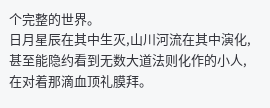个完整的世界。
日月星辰在其中生灭,山川河流在其中演化,甚至能隐约看到无数大道法则化作的小人,在对着那滴血顶礼膜拜。